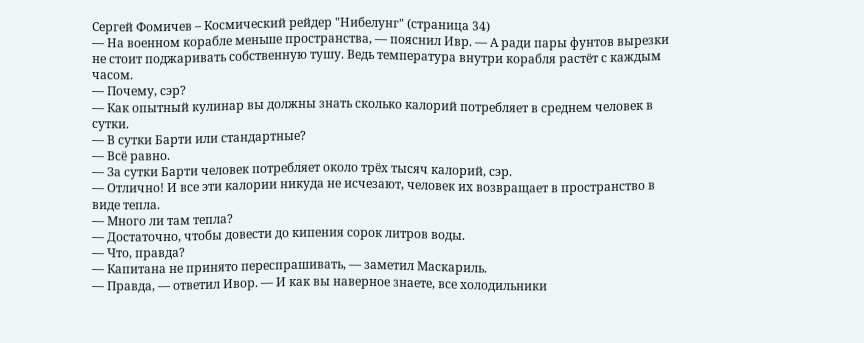Сергей Фомичев – Космический рейдер "Нибелунг" (страница 34)
— На военном корабле меньше пространства, — пояснил Ивр. — А ради пары фунтов вырезки не стоит поджаривать собственную тушу. Ведь температура внутри корабля растёт с каждым часом.
— Почему, сэр?
— Как опытный кулинар вы должны знать сколько калорий потребляет в среднем человек в сутки.
— В сутки Барти или стандартные?
— Всё равно.
— За сутки Барти человек потребляет около трёх тысяч калорий, сэр.
— Отлично! И все эти калории никуда не исчезают, человек их возвращает в пространство в виде тепла.
— Много ли там тепла?
— Достаточно, чтобы довести до кипения сорок литров воды.
— Что, правда?
— Капитана не принято переспрашивать, — заметил Маскариль.
— Правда, — ответил Ивор. — И как вы наверное знаете, все холодильники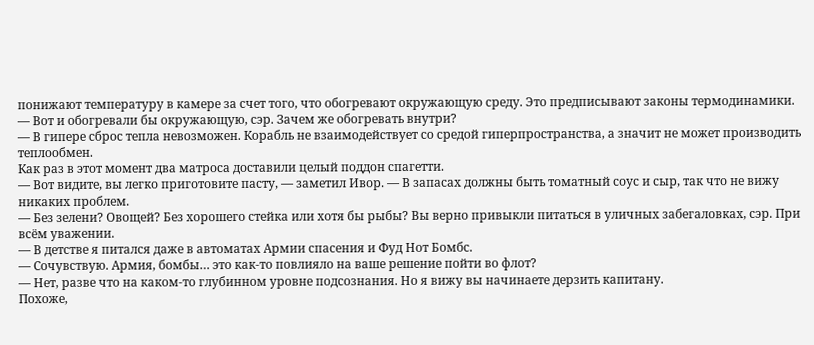понижают температуру в камере за счет того, что обогревают окружающую среду. Это предписывают законы термодинамики.
— Вот и обогревали бы окружающую, сэр. Зачем же обогревать внутри?
— В гипере сброс тепла невозможен. Корабль не взаимодействует со средой гиперпространства, а значит не может производить теплообмен.
Как раз в этот момент два матроса доставили целый поддон спагетти.
— Вот видите, вы легко приготовите пасту, — заметил Ивор. — В запасах должны быть томатный соус и сыр, так что не вижу никаких проблем.
— Без зелени? Овощей? Без хорошего стейка или хотя бы рыбы? Вы верно привыкли питаться в уличных забегаловках, сэр. При всём уважении.
— В детстве я питался даже в автоматах Армии спасения и Фуд Нот Бомбс.
— Сочувствую. Армия, бомбы… это как-то повлияло на ваше решение пойти во флот?
— Нет, разве что на каком-то глубинном уровне подсознания. Но я вижу вы начинаете дерзить капитану.
Похоже,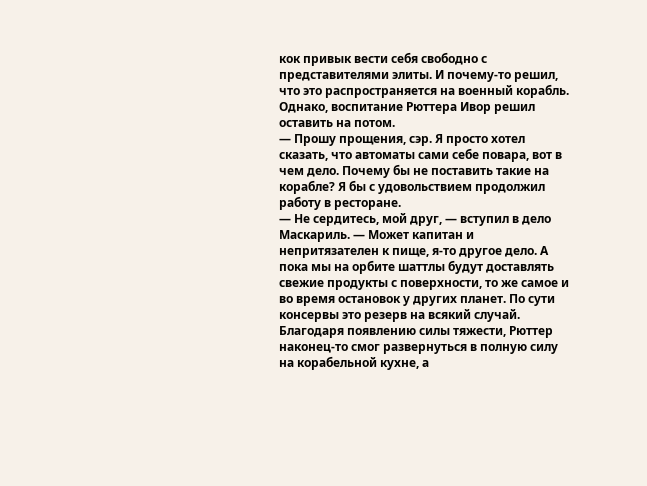кок привык вести себя свободно с представителями элиты. И почему-то решил, что это распространяется на военный корабль. Однако, воспитание Рюттера Ивор решил оставить на потом.
— Прошу прощения, сэр. Я просто хотел сказать, что автоматы сами себе повара, вот в чем дело. Почему бы не поставить такие на корабле? Я бы с удовольствием продолжил работу в ресторане.
— Не сердитесь, мой друг, — вступил в дело Маскариль. — Может капитан и непритязателен к пище, я-то другое дело. А пока мы на орбите шаттлы будут доставлять свежие продукты с поверхности, то же самое и во время остановок у других планет. По сути консервы это резерв на всякий случай.
Благодаря появлению силы тяжести, Рюттер наконец-то смог развернуться в полную силу на корабельной кухне, а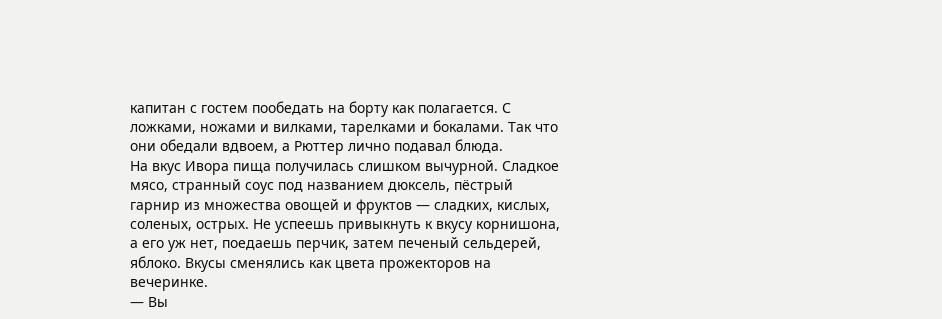капитан с гостем пообедать на борту как полагается. С ложками, ножами и вилками, тарелками и бокалами. Так что они обедали вдвоем, а Рюттер лично подавал блюда.
На вкус Ивора пища получилась слишком вычурной. Сладкое мясо, странный соус под названием дюксель, пёстрый гарнир из множества овощей и фруктов — сладких, кислых, соленых, острых. Не успеешь привыкнуть к вкусу корнишона, а его уж нет, поедаешь перчик, затем печеный сельдерей, яблоко. Вкусы сменялись как цвета прожекторов на вечеринке.
— Вы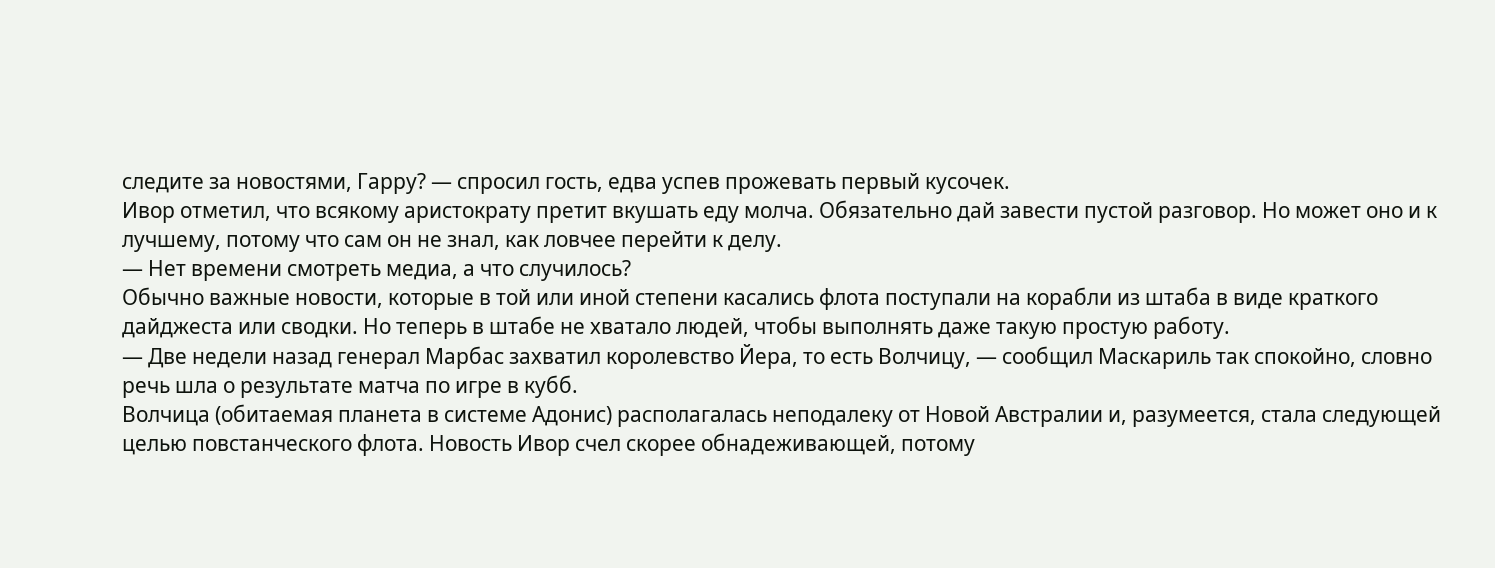следите за новостями, Гарру? — спросил гость, едва успев прожевать первый кусочек.
Ивор отметил, что всякому аристократу претит вкушать еду молча. Обязательно дай завести пустой разговор. Но может оно и к лучшему, потому что сам он не знал, как ловчее перейти к делу.
— Нет времени смотреть медиа, а что случилось?
Обычно важные новости, которые в той или иной степени касались флота поступали на корабли из штаба в виде краткого дайджеста или сводки. Но теперь в штабе не хватало людей, чтобы выполнять даже такую простую работу.
— Две недели назад генерал Марбас захватил королевство Йера, то есть Волчицу, — сообщил Маскариль так спокойно, словно речь шла о результате матча по игре в кубб.
Волчица (обитаемая планета в системе Адонис) располагалась неподалеку от Новой Австралии и, разумеется, стала следующей целью повстанческого флота. Новость Ивор счел скорее обнадеживающей, потому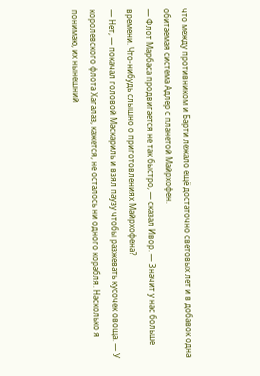что между противником и Барти лежало ещё достаточно световых лет и в добавок одна обитаемая система Адлер с планетой Майрхофен.
— Флот Марбаса продвигается не так быстро, — сказал Ивор. — Значит у нас больше времени. Что-нибудь слышно о приготовлениях Майрхофена?
— Нет, — покачал головой Маскариль и взял паузу чтобы разжевать кусочек овоща. — У королевского флота Хагалаз, кажется, не осталось ни одного корабля. Насколько я понимаю, их нынешний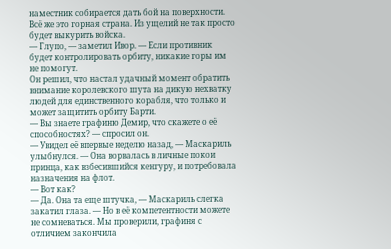наместник собирается дать бой на поверхности. Всё же это горная страна. Из ущелий не так просто будет выкурить войска.
— Глупо, — заметил Ивор. — Если противник будет контролировать орбиту, никакие горы им не помогут.
Он решил, что настал удачный момент обратить внимание королевского шута на дикую нехватку людей для единственного корабля, что только и может защитить орбиту Барти.
— Вы знаете графиню Демир, что скажете о её способностях? — спросил он.
— Увидел её впервые неделю назад, — Маскариль улыбнулся. — Она ворвалась в личные покои принца, как взбесившийся кенгуру, и потребовала назначения на флот.
— Вот как?
— Да. Она та еще штучка, — Маскариль слегка закатил глаза. — Но в её компетентности можете не сомневаться. Мы проверили, графиня с отличием закончила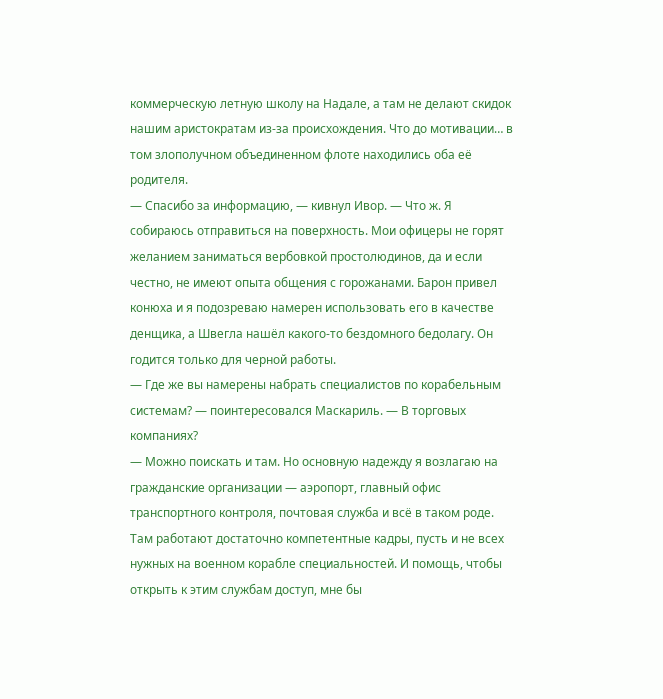коммерческую летную школу на Надале, а там не делают скидок нашим аристократам из-за происхождения. Что до мотивации… в том злополучном объединенном флоте находились оба её родителя.
— Спасибо за информацию, — кивнул Ивор. — Что ж. Я собираюсь отправиться на поверхность. Мои офицеры не горят желанием заниматься вербовкой простолюдинов, да и если честно, не имеют опыта общения с горожанами. Барон привел конюха и я подозреваю намерен использовать его в качестве денщика, а Швегла нашёл какого-то бездомного бедолагу. Он годится только для черной работы.
— Где же вы намерены набрать специалистов по корабельным системам? — поинтересовался Маскариль. — В торговых компаниях?
— Можно поискать и там. Но основную надежду я возлагаю на гражданские организации — аэропорт, главный офис транспортного контроля, почтовая служба и всё в таком роде. Там работают достаточно компетентные кадры, пусть и не всех нужных на военном корабле специальностей. И помощь, чтобы открыть к этим службам доступ, мне бы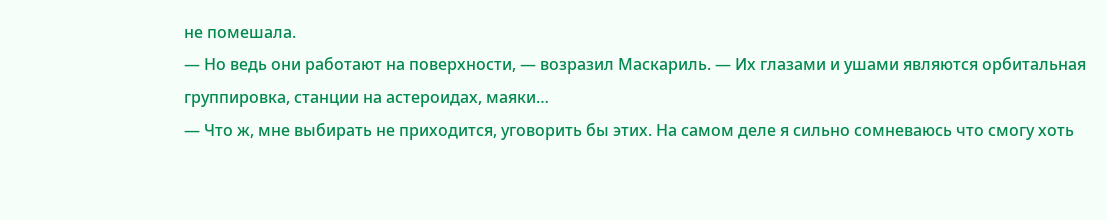не помешала.
— Но ведь они работают на поверхности, — возразил Маскариль. — Их глазами и ушами являются орбитальная группировка, станции на астероидах, маяки…
— Что ж, мне выбирать не приходится, уговорить бы этих. На самом деле я сильно сомневаюсь что смогу хоть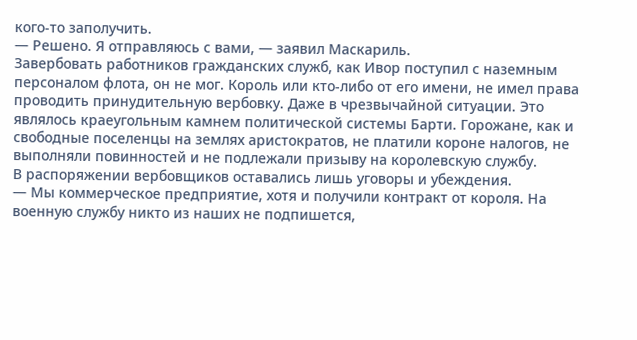кого-то заполучить.
— Решено. Я отправляюсь с вами, — заявил Маскариль.
Завербовать работников гражданских служб, как Ивор поступил с наземным персоналом флота, он не мог. Король или кто-либо от его имени, не имел права проводить принудительную вербовку. Даже в чрезвычайной ситуации. Это являлось краеугольным камнем политической системы Барти. Горожане, как и свободные поселенцы на землях аристократов, не платили короне налогов, не выполняли повинностей и не подлежали призыву на королевскую службу.
В распоряжении вербовщиков оставались лишь уговоры и убеждения.
— Мы коммерческое предприятие, хотя и получили контракт от короля. На военную службу никто из наших не подпишется,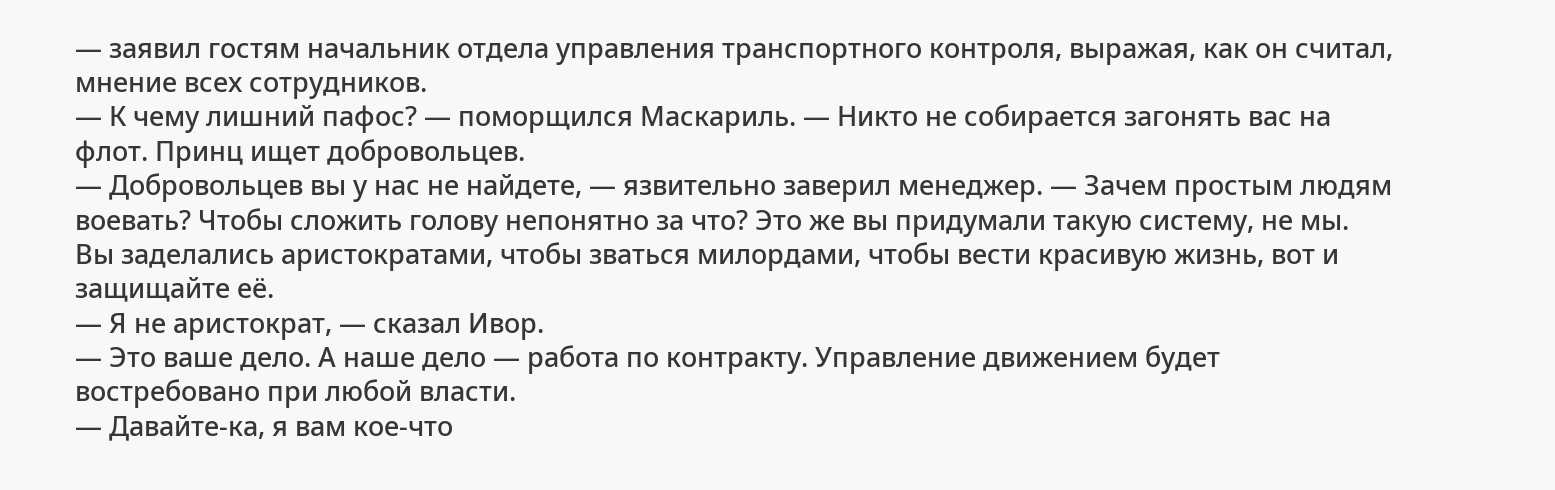— заявил гостям начальник отдела управления транспортного контроля, выражая, как он считал, мнение всех сотрудников.
— К чему лишний пафос? — поморщился Маскариль. — Никто не собирается загонять вас на флот. Принц ищет добровольцев.
— Добровольцев вы у нас не найдете, — язвительно заверил менеджер. — Зачем простым людям воевать? Чтобы сложить голову непонятно за что? Это же вы придумали такую систему, не мы. Вы заделались аристократами, чтобы зваться милордами, чтобы вести красивую жизнь, вот и защищайте её.
— Я не аристократ, — сказал Ивор.
— Это ваше дело. А наше дело — работа по контракту. Управление движением будет востребовано при любой власти.
— Давайте-ка, я вам кое-что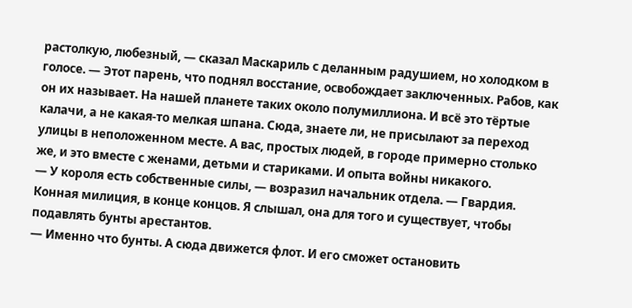растолкую, любезный, — сказал Маскариль с деланным радушием, но холодком в голосе. — Этот парень, что поднял восстание, освобождает заключенных. Рабов, как он их называет. На нашей планете таких около полумиллиона. И всё это тёртые калачи, а не какая-то мелкая шпана. Сюда, знаете ли, не присылают за переход улицы в неположенном месте. А вас, простых людей, в городе примерно столько же, и это вместе с женами, детьми и стариками. И опыта войны никакого.
— У короля есть собственные силы, — возразил начальник отдела. — Гвардия. Конная милиция, в конце концов. Я слышал, она для того и существует, чтобы подавлять бунты арестантов.
— Именно что бунты. А сюда движется флот. И его сможет остановить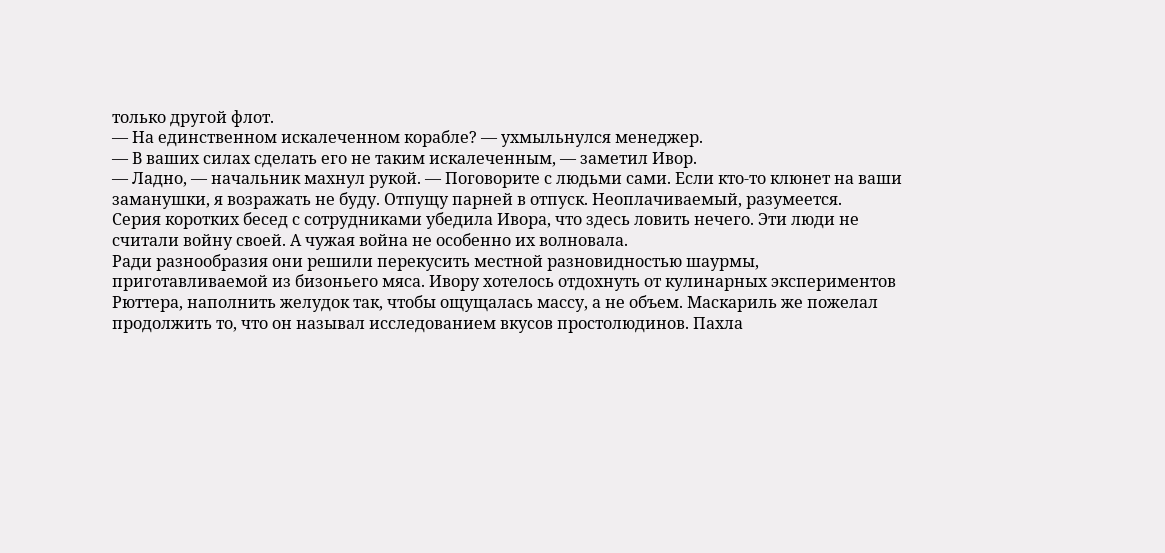только другой флот.
— На единственном искалеченном корабле? — ухмыльнулся менеджер.
— В ваших силах сделать его не таким искалеченным, — заметил Ивор.
— Ладно, — начальник махнул рукой. — Поговорите с людьми сами. Если кто-то клюнет на ваши заманушки, я возражать не буду. Отпущу парней в отпуск. Неоплачиваемый, разумеется.
Серия коротких бесед с сотрудниками убедила Ивора, что здесь ловить нечего. Эти люди не считали войну своей. А чужая война не особенно их волновала.
Ради разнообразия они решили перекусить местной разновидностью шаурмы, приготавливаемой из бизоньего мяса. Ивору хотелось отдохнуть от кулинарных экспериментов Рюттера, наполнить желудок так, чтобы ощущалась массу, а не объем. Маскариль же пожелал продолжить то, что он называл исследованием вкусов простолюдинов. Пахла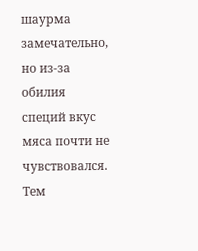шаурма замечательно, но из-за обилия специй вкус мяса почти не чувствовался. Тем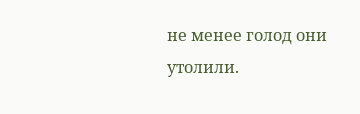не менее голод они утолили.